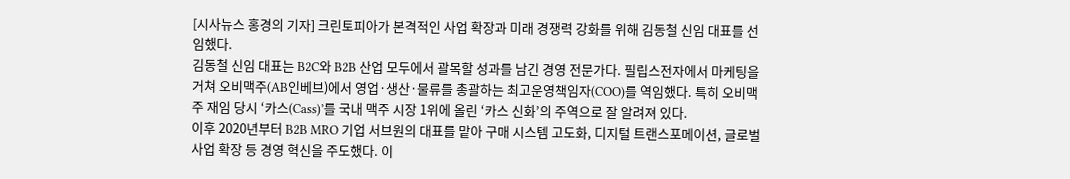[시사뉴스 홍경의 기자] 크린토피아가 본격적인 사업 확장과 미래 경쟁력 강화를 위해 김동철 신임 대표를 선임했다.
김동철 신임 대표는 B2C와 B2B 산업 모두에서 괄목할 성과를 남긴 경영 전문가다. 필립스전자에서 마케팅을 거쳐 오비맥주(AB인베브)에서 영업·생산·물류를 총괄하는 최고운영책임자(COO)를 역임했다. 특히 오비맥주 재임 당시 ‘카스(Cass)’를 국내 맥주 시장 1위에 올린 ‘카스 신화’의 주역으로 잘 알려져 있다.
이후 2020년부터 B2B MRO 기업 서브원의 대표를 맡아 구매 시스템 고도화, 디지털 트랜스포메이션, 글로벌 사업 확장 등 경영 혁신을 주도했다. 이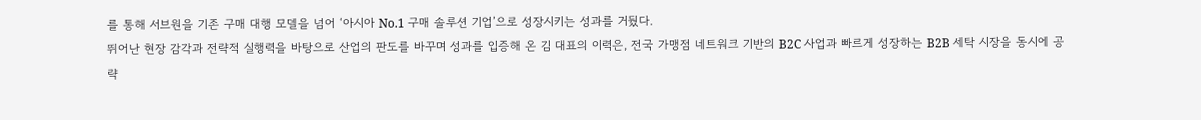를 통해 서브원을 기존 구매 대행 모델을 넘어 ‘아시아 No.1 구매 솔루션 기업’으로 성장시키는 성과를 거뒀다.
뛰어난 현장 감각과 전략적 실행력을 바탕으로 산업의 판도를 바꾸며 성과를 입증해 온 김 대표의 이력은, 전국 가맹점 네트워크 기반의 B2C 사업과 빠르게 성장하는 B2B 세탁 시장을 동시에 공략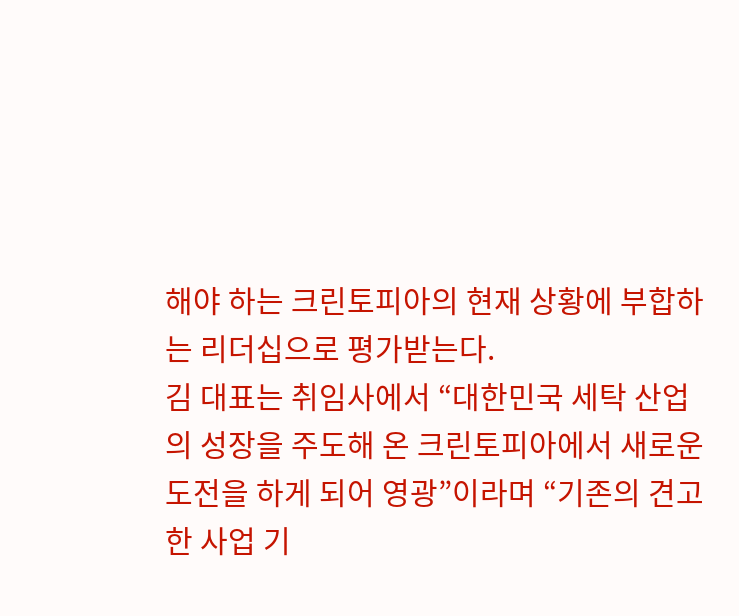해야 하는 크린토피아의 현재 상황에 부합하는 리더십으로 평가받는다.
김 대표는 취임사에서 “대한민국 세탁 산업의 성장을 주도해 온 크린토피아에서 새로운 도전을 하게 되어 영광”이라며 “기존의 견고한 사업 기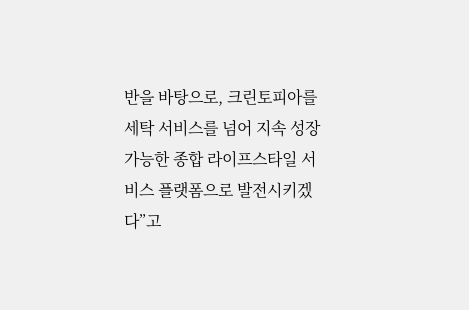반을 바탕으로, 크린토피아를 세탁 서비스를 넘어 지속 성장 가능한 종합 라이프스타일 서비스 플랫폼으로 발전시키겠다”고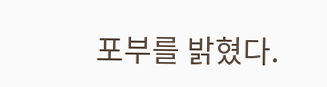포부를 밝혔다.